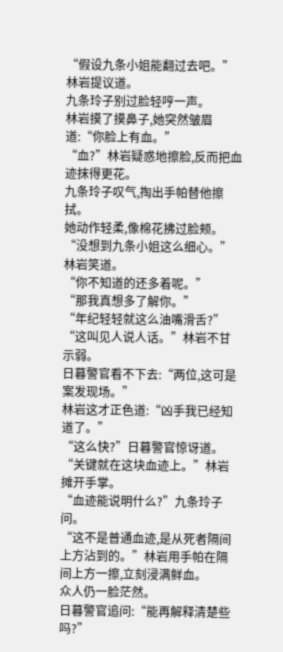“假设九条小姐能翻过去吧。”林岩提议道。
九条玲子别过脸轻哼一声。
林岩摸了摸鼻子,她突然皱眉道:“你脸上有血。”
“血?”林岩疑惑地擦脸,反而把血迹抹得更花。
九条玲子叹气,掏出手帕替他擦拭。
她动作轻柔,像棉花拂过脸颊。
“没想到九条小姐这么细心。”林岩笑道。
“你不知道的还多着呢。”
“那我真想多了解你。”
“年纪轻轻就这么油嘴滑舌?”
“这叫见人说人话。”林岩不甘示弱。
日暮警官看不下去:“两位,这可是案发现场。”
林岩这才正色道:“凶手我已经知道了。”
“这么快?”日暮警官惊讶道。
“关键就在这块血迹上。”林岩摊开手掌。
“血迹能说明什么?”九条玲子问。
“这不是普通血迹,是从死者隔间上方沾到的。”林岩用手帕在隔间上方一擦,立刻浸满鲜血。
众人仍一脸茫然。
日暮警官追问:“能再解释清楚些吗?”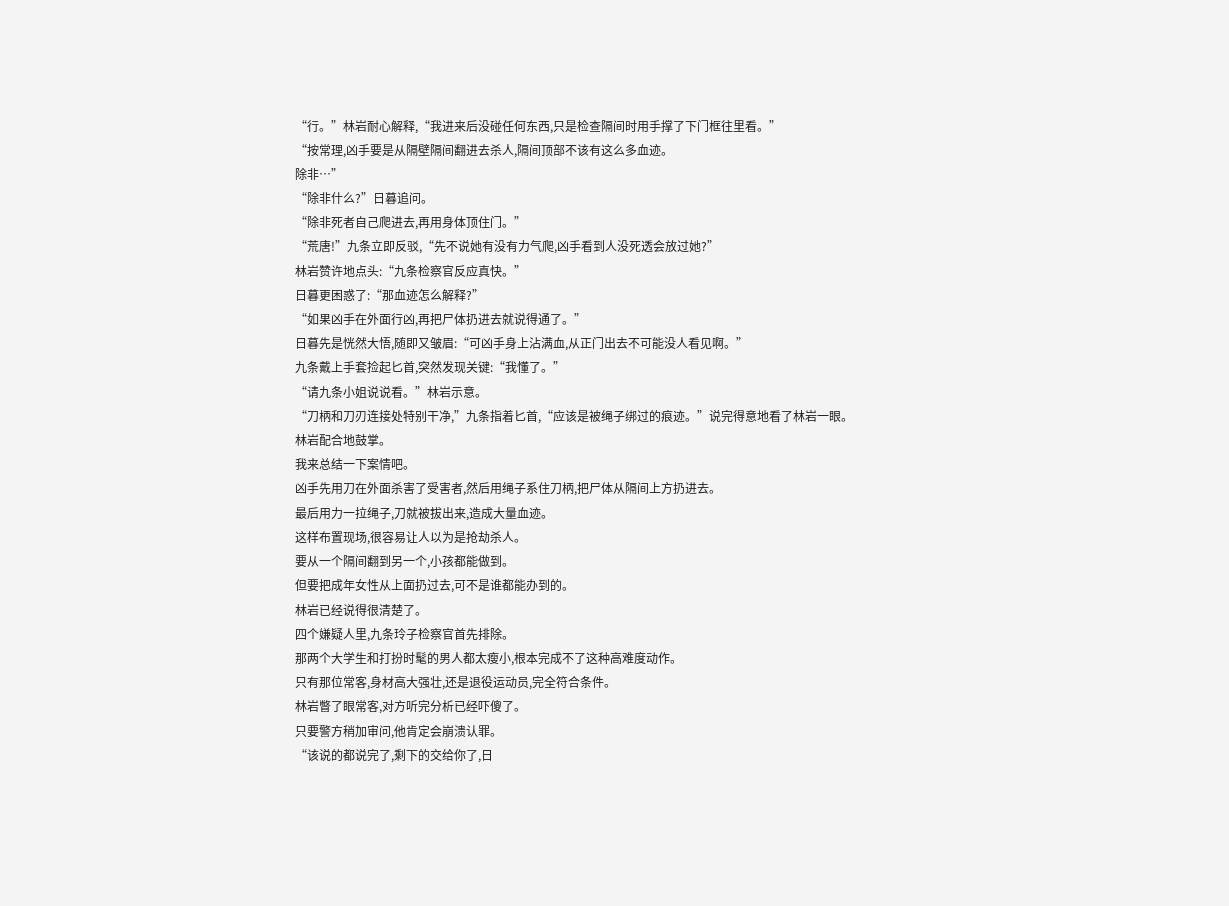“行。”林岩耐心解释,“我进来后没碰任何东西,只是检查隔间时用手撑了下门框往里看。”
“按常理,凶手要是从隔壁隔间翻进去杀人,隔间顶部不该有这么多血迹。
除非…”
“除非什么?”日暮追问。
“除非死者自己爬进去,再用身体顶住门。”
“荒唐!”九条立即反驳,“先不说她有没有力气爬,凶手看到人没死透会放过她?”
林岩赞许地点头:“九条检察官反应真快。”
日暮更困惑了:“那血迹怎么解释?”
“如果凶手在外面行凶,再把尸体扔进去就说得通了。”
日暮先是恍然大悟,随即又皱眉:“可凶手身上沾满血,从正门出去不可能没人看见啊。”
九条戴上手套捡起匕首,突然发现关键:“我懂了。”
“请九条小姐说说看。”林岩示意。
“刀柄和刀刃连接处特别干净,”九条指着匕首,“应该是被绳子绑过的痕迹。”说完得意地看了林岩一眼。
林岩配合地鼓掌。
我来总结一下案情吧。
凶手先用刀在外面杀害了受害者,然后用绳子系住刀柄,把尸体从隔间上方扔进去。
最后用力一拉绳子,刀就被拔出来,造成大量血迹。
这样布置现场,很容易让人以为是抢劫杀人。
要从一个隔间翻到另一个,小孩都能做到。
但要把成年女性从上面扔过去,可不是谁都能办到的。
林岩已经说得很清楚了。
四个嫌疑人里,九条玲子检察官首先排除。
那两个大学生和打扮时髦的男人都太瘦小,根本完成不了这种高难度动作。
只有那位常客,身材高大强壮,还是退役运动员,完全符合条件。
林岩瞥了眼常客,对方听完分析已经吓傻了。
只要警方稍加审问,他肯定会崩溃认罪。
“该说的都说完了,剩下的交给你了,日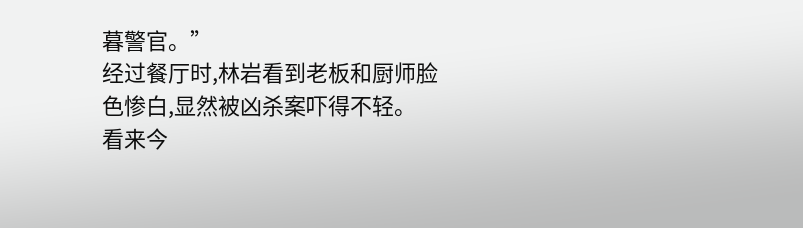暮警官。”
经过餐厅时,林岩看到老板和厨师脸色惨白,显然被凶杀案吓得不轻。
看来今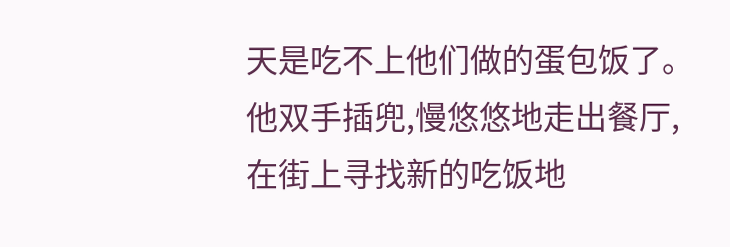天是吃不上他们做的蛋包饭了。
他双手插兜,慢悠悠地走出餐厅,在街上寻找新的吃饭地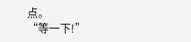点。
“等一下!”